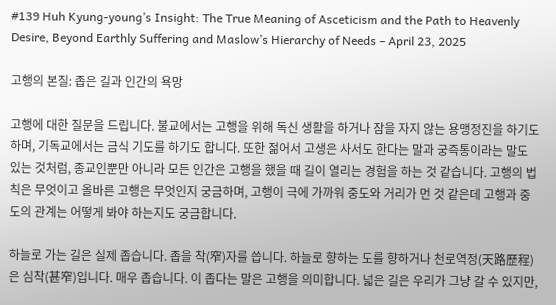#139 Huh Kyung-young’s Insight: The True Meaning of Asceticism and the Path to Heavenly Desire, Beyond Earthly Suffering and Maslow’s Hierarchy of Needs – April 23, 2025

고행의 본질: 좁은 길과 인간의 욕망

고행에 대한 질문을 드립니다. 불교에서는 고행을 위해 독신 생활을 하거나 잠을 자지 않는 용맹정진을 하기도 하며, 기독교에서는 금식 기도를 하기도 합니다. 또한 젊어서 고생은 사서도 한다는 말과 궁즉통이라는 말도 있는 것처럼, 종교인뿐만 아니라 모든 인간은 고행을 했을 때 길이 열리는 경험을 하는 것 같습니다. 고행의 법칙은 무엇이고 올바른 고행은 무엇인지 궁금하며, 고행이 극에 가까워 중도와 거리가 먼 것 같은데 고행과 중도의 관계는 어떻게 봐야 하는지도 궁금합니다.

하늘로 가는 길은 실제 좁습니다. 좁을 착(窄)자를 씁니다. 하늘로 향하는 도를 향하거나 천로역정(天路歷程)은 심착(甚窄)입니다. 매우 좁습니다. 이 좁다는 말은 고행을 의미합니다. 넓은 길은 우리가 그냥 갈 수 있지만,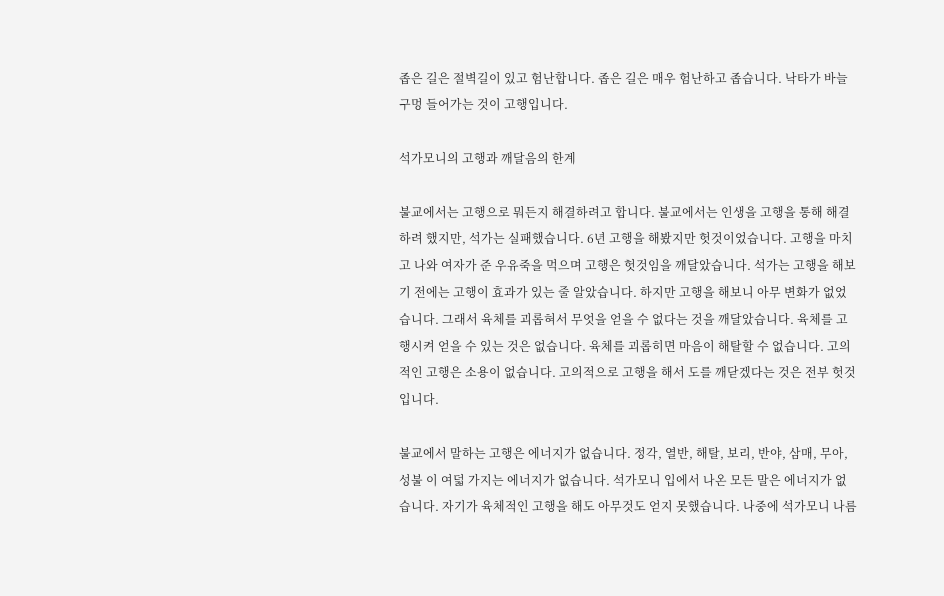좁은 길은 절벽길이 있고 험난합니다. 좁은 길은 매우 험난하고 좁습니다. 낙타가 바늘구멍 들어가는 것이 고행입니다.

석가모니의 고행과 깨달음의 한계

불교에서는 고행으로 뭐든지 해결하려고 합니다. 불교에서는 인생을 고행을 통해 해결하려 했지만, 석가는 실패했습니다. 6년 고행을 해봤지만 헛것이었습니다. 고행을 마치고 나와 여자가 준 우유죽을 먹으며 고행은 헛것임을 깨달았습니다. 석가는 고행을 해보기 전에는 고행이 효과가 있는 줄 알았습니다. 하지만 고행을 해보니 아무 변화가 없었습니다. 그래서 육체를 괴롭혀서 무엇을 얻을 수 없다는 것을 깨달았습니다. 육체를 고행시켜 얻을 수 있는 것은 없습니다. 육체를 괴롭히면 마음이 해탈할 수 없습니다. 고의적인 고행은 소용이 없습니다. 고의적으로 고행을 해서 도를 깨닫겠다는 것은 전부 헛것입니다.

불교에서 말하는 고행은 에너지가 없습니다. 정각, 열반, 해탈, 보리, 반야, 삼매, 무아, 성불 이 여덟 가지는 에너지가 없습니다. 석가모니 입에서 나온 모든 말은 에너지가 없습니다. 자기가 육체적인 고행을 해도 아무것도 얻지 못했습니다. 나중에 석가모니 나름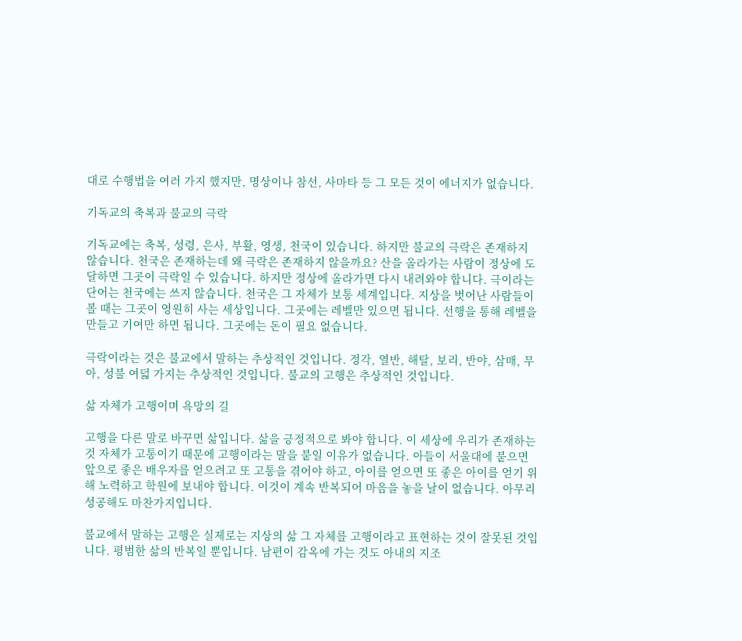대로 수행법을 여러 가지 했지만, 명상이나 참선, 사마타 등 그 모든 것이 에너지가 없습니다.

기독교의 축복과 불교의 극락

기독교에는 축복, 성령, 은사, 부활, 영생, 천국이 있습니다. 하지만 불교의 극락은 존재하지 않습니다. 천국은 존재하는데 왜 극락은 존재하지 않을까요? 산을 올라가는 사람이 정상에 도달하면 그곳이 극락일 수 있습니다. 하지만 정상에 올라가면 다시 내려와야 합니다. 극이라는 단어는 천국에는 쓰지 않습니다. 천국은 그 자체가 보통 세계입니다. 지상을 벗어난 사람들이 볼 때는 그곳이 영원히 사는 세상입니다. 그곳에는 레벨만 있으면 됩니다. 선행을 통해 레벨을 만들고 기여만 하면 됩니다. 그곳에는 돈이 필요 없습니다.

극락이라는 것은 불교에서 말하는 추상적인 것입니다. 정각, 열반, 해탈, 보리, 반야, 삼매, 무아, 성불 여덟 가지는 추상적인 것입니다. 불교의 고행은 추상적인 것입니다.

삶 자체가 고행이며 욕망의 길

고행을 다른 말로 바꾸면 삶입니다. 삶을 긍정적으로 봐야 합니다. 이 세상에 우리가 존재하는 것 자체가 고통이기 때문에 고행이라는 말을 붙일 이유가 없습니다. 아들이 서울대에 붙으면 앞으로 좋은 배우자를 얻으려고 또 고통을 겪어야 하고, 아이를 얻으면 또 좋은 아이를 얻기 위해 노력하고 학원에 보내야 합니다. 이것이 계속 반복되어 마음을 놓을 날이 없습니다. 아무리 성공해도 마찬가지입니다.

불교에서 말하는 고행은 실제로는 지상의 삶 그 자체를 고행이라고 표현하는 것이 잘못된 것입니다. 평범한 삶의 반복일 뿐입니다. 남편이 감옥에 가는 것도 아내의 지조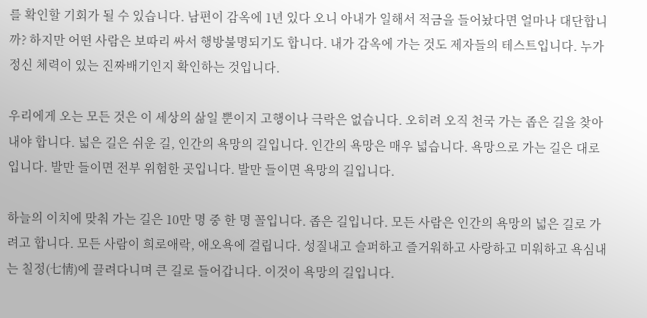를 확인할 기회가 될 수 있습니다. 남편이 감옥에 1년 있다 오니 아내가 일해서 적금을 들어놨다면 얼마나 대단합니까? 하지만 어떤 사람은 보따리 싸서 행방불명되기도 합니다. 내가 감옥에 가는 것도 제자들의 테스트입니다. 누가 정신 체력이 있는 진짜배기인지 확인하는 것입니다.

우리에게 오는 모든 것은 이 세상의 삶일 뿐이지 고행이나 극락은 없습니다. 오히려 오직 천국 가는 좁은 길을 찾아내야 합니다. 넓은 길은 쉬운 길, 인간의 욕망의 길입니다. 인간의 욕망은 매우 넓습니다. 욕망으로 가는 길은 대로입니다. 발만 들이면 전부 위험한 곳입니다. 발만 들이면 욕망의 길입니다.

하늘의 이치에 맞춰 가는 길은 10만 명 중 한 명 꼴입니다. 좁은 길입니다. 모든 사람은 인간의 욕망의 넓은 길로 가려고 합니다. 모든 사람이 희로애락, 애오욕에 걸립니다. 성질내고 슬퍼하고 즐거워하고 사랑하고 미워하고 욕심내는 칠정(七情)에 끌려다니며 큰 길로 들어갑니다. 이것이 욕망의 길입니다.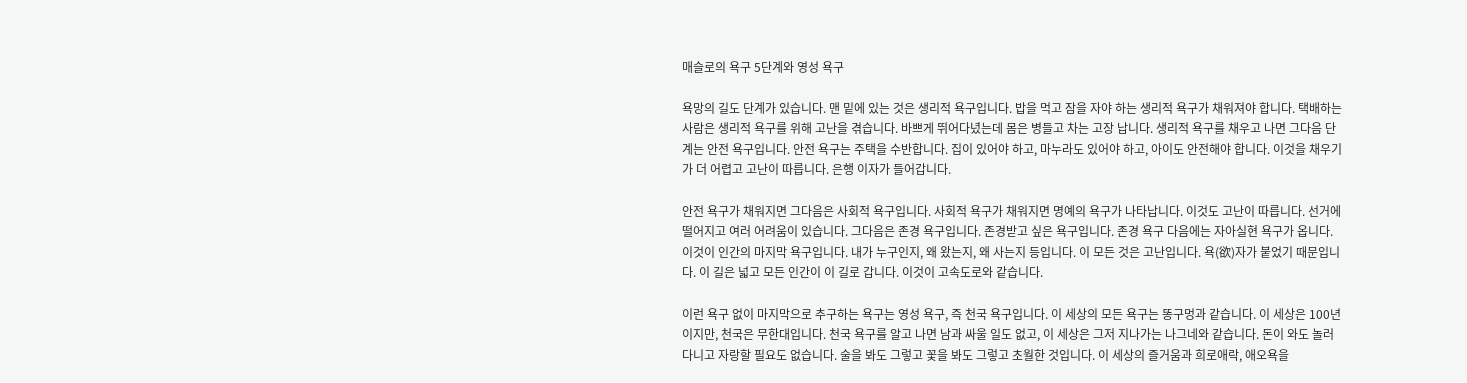매슬로의 욕구 5단계와 영성 욕구

욕망의 길도 단계가 있습니다. 맨 밑에 있는 것은 생리적 욕구입니다. 밥을 먹고 잠을 자야 하는 생리적 욕구가 채워져야 합니다. 택배하는 사람은 생리적 욕구를 위해 고난을 겪습니다. 바쁘게 뛰어다녔는데 몸은 병들고 차는 고장 납니다. 생리적 욕구를 채우고 나면 그다음 단계는 안전 욕구입니다. 안전 욕구는 주택을 수반합니다. 집이 있어야 하고, 마누라도 있어야 하고, 아이도 안전해야 합니다. 이것을 채우기가 더 어렵고 고난이 따릅니다. 은행 이자가 들어갑니다.

안전 욕구가 채워지면 그다음은 사회적 욕구입니다. 사회적 욕구가 채워지면 명예의 욕구가 나타납니다. 이것도 고난이 따릅니다. 선거에 떨어지고 여러 어려움이 있습니다. 그다음은 존경 욕구입니다. 존경받고 싶은 욕구입니다. 존경 욕구 다음에는 자아실현 욕구가 옵니다. 이것이 인간의 마지막 욕구입니다. 내가 누구인지, 왜 왔는지, 왜 사는지 등입니다. 이 모든 것은 고난입니다. 욕(欲)자가 붙었기 때문입니다. 이 길은 넓고 모든 인간이 이 길로 갑니다. 이것이 고속도로와 같습니다.

이런 욕구 없이 마지막으로 추구하는 욕구는 영성 욕구, 즉 천국 욕구입니다. 이 세상의 모든 욕구는 똥구멍과 같습니다. 이 세상은 100년이지만, 천국은 무한대입니다. 천국 욕구를 알고 나면 남과 싸울 일도 없고, 이 세상은 그저 지나가는 나그네와 같습니다. 돈이 와도 놀러 다니고 자랑할 필요도 없습니다. 술을 봐도 그렇고 꽃을 봐도 그렇고 초월한 것입니다. 이 세상의 즐거움과 희로애락, 애오욕을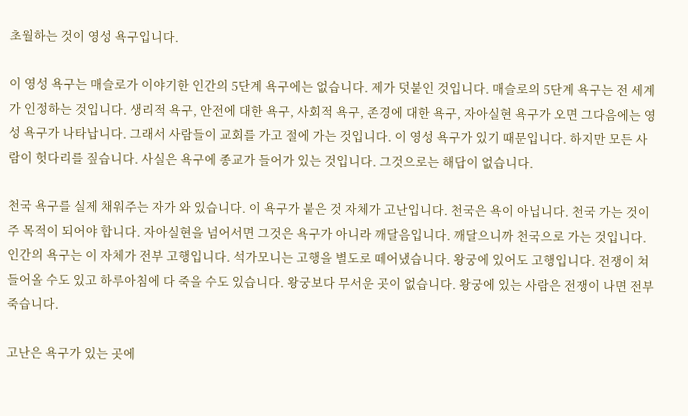초월하는 것이 영성 욕구입니다.

이 영성 욕구는 매슬로가 이야기한 인간의 5단계 욕구에는 없습니다. 제가 덧붙인 것입니다. 매슬로의 5단계 욕구는 전 세계가 인정하는 것입니다. 생리적 욕구, 안전에 대한 욕구, 사회적 욕구, 존경에 대한 욕구, 자아실현 욕구가 오면 그다음에는 영성 욕구가 나타납니다. 그래서 사람들이 교회를 가고 절에 가는 것입니다. 이 영성 욕구가 있기 때문입니다. 하지만 모든 사람이 헛다리를 짚습니다. 사실은 욕구에 종교가 들어가 있는 것입니다. 그것으로는 해답이 없습니다.

천국 욕구를 실제 채워주는 자가 와 있습니다. 이 욕구가 붙은 것 자체가 고난입니다. 천국은 욕이 아닙니다. 천국 가는 것이 주 목적이 되어야 합니다. 자아실현을 넘어서면 그것은 욕구가 아니라 깨달음입니다. 깨달으니까 천국으로 가는 것입니다. 인간의 욕구는 이 자체가 전부 고행입니다. 석가모니는 고행을 별도로 떼어냈습니다. 왕궁에 있어도 고행입니다. 전쟁이 쳐들어올 수도 있고 하루아침에 다 죽을 수도 있습니다. 왕궁보다 무서운 곳이 없습니다. 왕궁에 있는 사람은 전쟁이 나면 전부 죽습니다.

고난은 욕구가 있는 곳에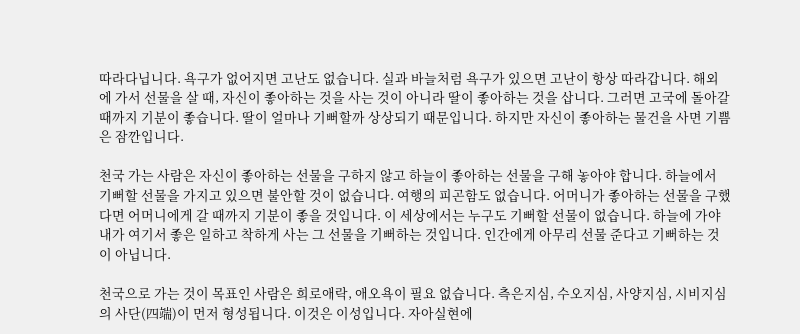따라다닙니다. 욕구가 없어지면 고난도 없습니다. 실과 바늘처럼 욕구가 있으면 고난이 항상 따라갑니다. 해외에 가서 선물을 살 때, 자신이 좋아하는 것을 사는 것이 아니라 딸이 좋아하는 것을 삽니다. 그러면 고국에 돌아갈 때까지 기분이 좋습니다. 딸이 얼마나 기뻐할까 상상되기 때문입니다. 하지만 자신이 좋아하는 물건을 사면 기쁨은 잠깐입니다.

천국 가는 사람은 자신이 좋아하는 선물을 구하지 않고 하늘이 좋아하는 선물을 구해 놓아야 합니다. 하늘에서 기뻐할 선물을 가지고 있으면 불안할 것이 없습니다. 여행의 피곤함도 없습니다. 어머니가 좋아하는 선물을 구했다면 어머니에게 갈 때까지 기분이 좋을 것입니다. 이 세상에서는 누구도 기뻐할 선물이 없습니다. 하늘에 가야 내가 여기서 좋은 일하고 착하게 사는 그 선물을 기뻐하는 것입니다. 인간에게 아무리 선물 준다고 기뻐하는 것이 아닙니다.

천국으로 가는 것이 목표인 사람은 희로애락, 애오욕이 필요 없습니다. 측은지심, 수오지심, 사양지심, 시비지심의 사단(四端)이 먼저 형성됩니다. 이것은 이성입니다. 자아실현에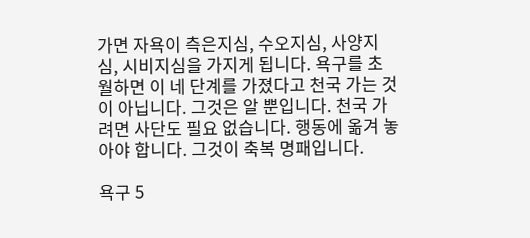가면 자욕이 측은지심, 수오지심, 사양지심, 시비지심을 가지게 됩니다. 욕구를 초월하면 이 네 단계를 가졌다고 천국 가는 것이 아닙니다. 그것은 알 뿐입니다. 천국 가려면 사단도 필요 없습니다. 행동에 옮겨 놓아야 합니다. 그것이 축복 명패입니다.

욕구 5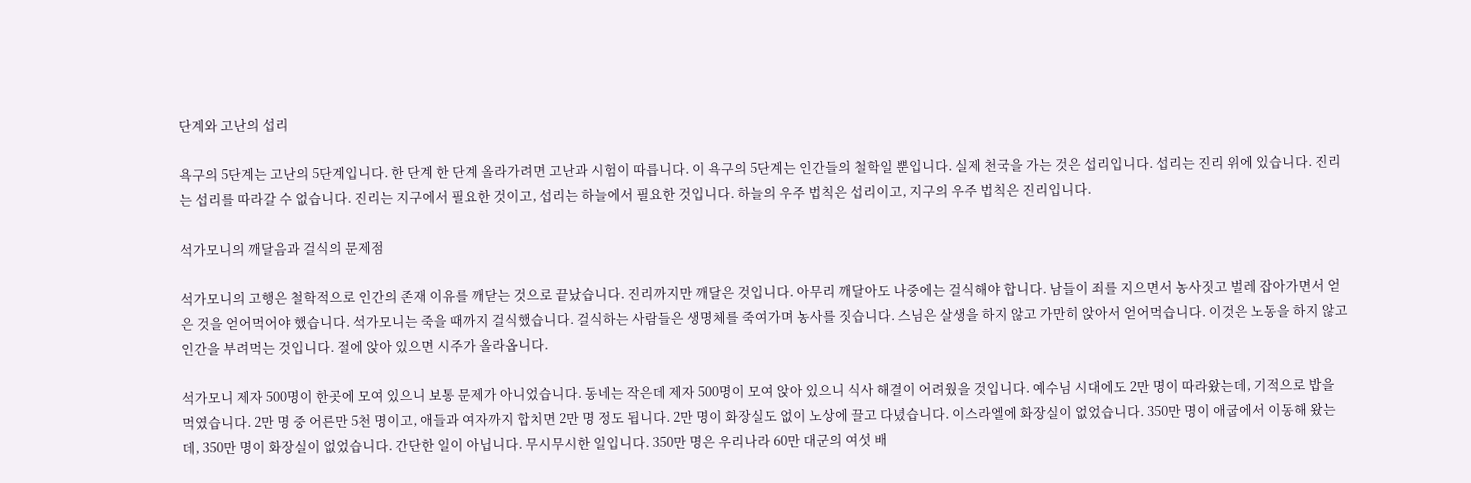단계와 고난의 섭리

욕구의 5단계는 고난의 5단계입니다. 한 단계 한 단계 올라가려면 고난과 시험이 따릅니다. 이 욕구의 5단계는 인간들의 철학일 뿐입니다. 실제 천국을 가는 것은 섭리입니다. 섭리는 진리 위에 있습니다. 진리는 섭리를 따라갈 수 없습니다. 진리는 지구에서 필요한 것이고, 섭리는 하늘에서 필요한 것입니다. 하늘의 우주 법칙은 섭리이고, 지구의 우주 법칙은 진리입니다.

석가모니의 깨달음과 걸식의 문제점

석가모니의 고행은 철학적으로 인간의 존재 이유를 깨닫는 것으로 끝났습니다. 진리까지만 깨달은 것입니다. 아무리 깨달아도 나중에는 걸식해야 합니다. 남들이 죄를 지으면서 농사짓고 벌레 잡아가면서 얻은 것을 얻어먹어야 했습니다. 석가모니는 죽을 때까지 걸식했습니다. 걸식하는 사람들은 생명체를 죽여가며 농사를 짓습니다. 스님은 살생을 하지 않고 가만히 앉아서 얻어먹습니다. 이것은 노동을 하지 않고 인간을 부려먹는 것입니다. 절에 앉아 있으면 시주가 올라옵니다.

석가모니 제자 500명이 한곳에 모여 있으니 보통 문제가 아니었습니다. 동네는 작은데 제자 500명이 모여 앉아 있으니 식사 해결이 어려웠을 것입니다. 예수님 시대에도 2만 명이 따라왔는데, 기적으로 밥을 먹였습니다. 2만 명 중 어른만 5천 명이고, 애들과 여자까지 합치면 2만 명 정도 됩니다. 2만 명이 화장실도 없이 노상에 끌고 다녔습니다. 이스라엘에 화장실이 없었습니다. 350만 명이 애굽에서 이동해 왔는데, 350만 명이 화장실이 없었습니다. 간단한 일이 아닙니다. 무시무시한 일입니다. 350만 명은 우리나라 60만 대군의 여섯 배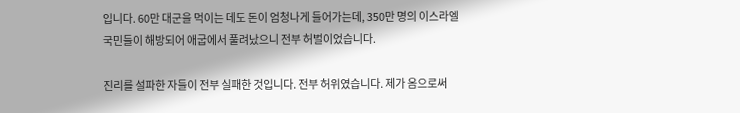입니다. 60만 대군을 먹이는 데도 돈이 엄청나게 들어가는데, 350만 명의 이스라엘 국민들이 해방되어 애굽에서 풀려났으니 전부 허벌이었습니다.

진리를 설파한 자들이 전부 실패한 것입니다. 전부 허위였습니다. 제가 옴으로써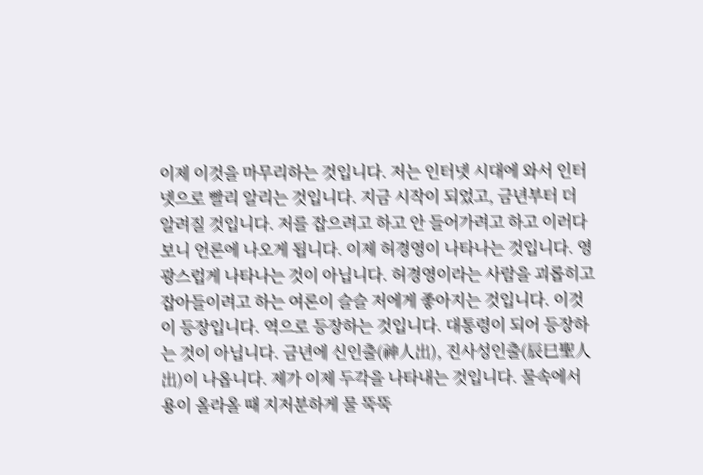이제 이것을 마무리하는 것입니다. 저는 인터넷 시대에 와서 인터넷으로 빨리 알리는 것입니다. 지금 시작이 되었고, 금년부터 더 알려질 것입니다. 저를 잡으려고 하고 안 들어가려고 하고 이러다 보니 언론에 나오게 됩니다. 이제 허경영이 나타나는 것입니다. 영광스럽게 나타나는 것이 아닙니다. 허경영이라는 사람을 괴롭히고 잡아들이려고 하는 여론이 슬슬 저에게 좋아지는 것입니다. 이것이 등장입니다. 역으로 등장하는 것입니다. 대통령이 되어 등장하는 것이 아닙니다. 금년에 신인출(神人出), 진사성인출(辰巳聖人出)이 나옵니다. 제가 이제 두각을 나타내는 것입니다. 물속에서 용이 올라올 때 지저분하게 물 뚝뚝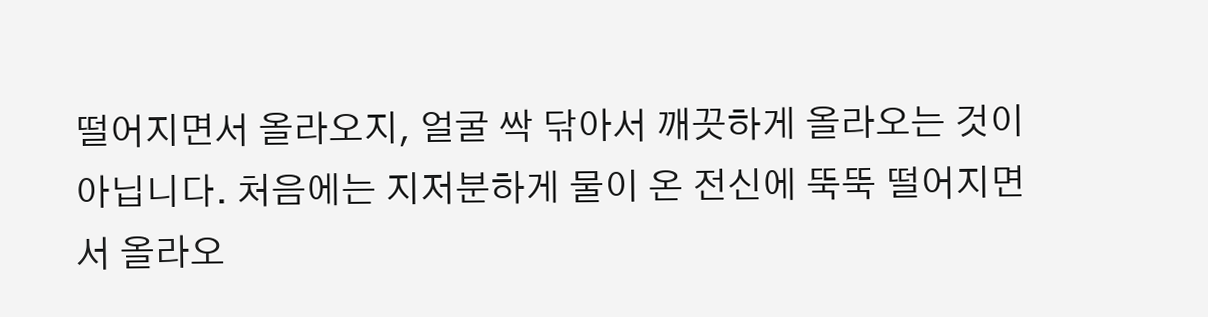떨어지면서 올라오지, 얼굴 싹 닦아서 깨끗하게 올라오는 것이 아닙니다. 처음에는 지저분하게 물이 온 전신에 뚝뚝 떨어지면서 올라오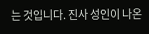는 것입니다. 진사 성인이 나온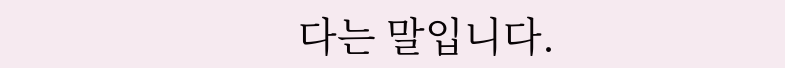다는 말입니다.